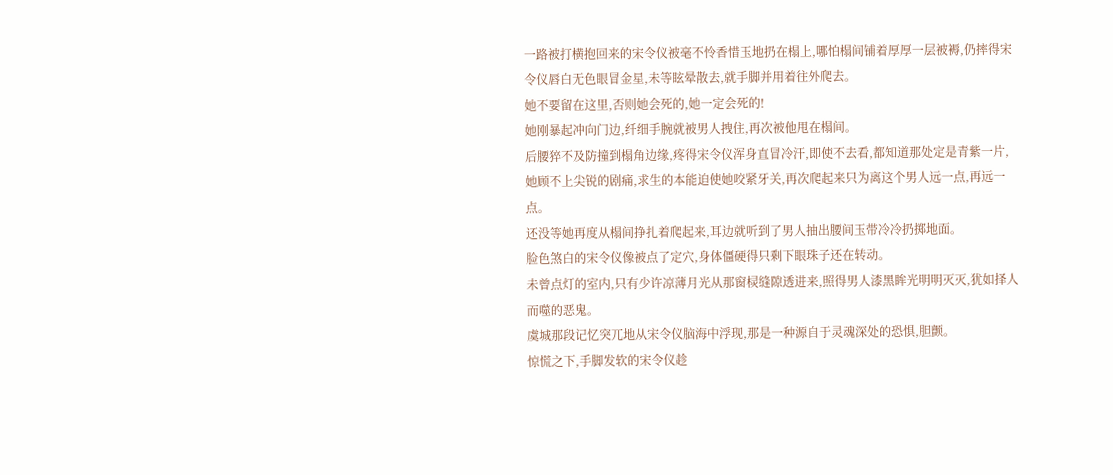一路被打横抱回来的宋令仪被毫不怜香惜玉地扔在榻上,哪怕榻间铺着厚厚一层被褥,仍摔得宋令仪唇白无色眼冒金星,未等眩晕散去,就手脚并用着往外爬去。
她不要留在这里,否则她会死的,她一定会死的!
她刚暴起冲向门边,纤细手腕就被男人拽住,再次被他甩在榻间。
后腰猝不及防撞到榻角边缘,疼得宋令仪浑身直冒冷汗,即使不去看,都知道那处定是青紫一片,她顾不上尖锐的剧痛,求生的本能迫使她咬紧牙关,再次爬起来只为离这个男人远一点,再远一点。
还没等她再度从榻间挣扎着爬起来,耳边就听到了男人抽出腰间玉带冷冷扔掷地面。
脸色煞白的宋令仪像被点了定穴,身体僵硬得只剩下眼珠子还在转动。
未曾点灯的室内,只有少许凉薄月光从那窗棂缝隙透进来,照得男人漆黑眸光明明灭灭,犹如择人而噬的恶鬼。
虞城那段记忆突兀地从宋令仪脑海中浮现,那是一种源自于灵魂深处的恐惧,胆颤。
惊慌之下,手脚发软的宋令仪趁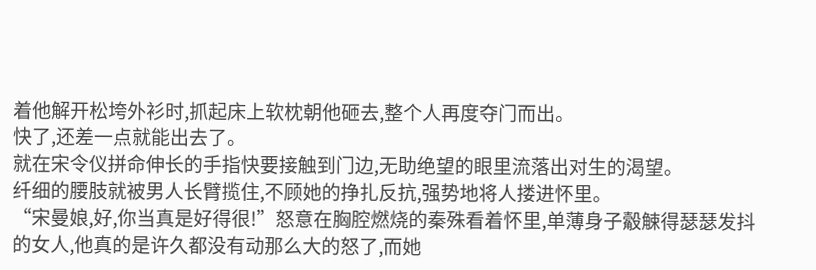着他解开松垮外衫时,抓起床上软枕朝他砸去,整个人再度夺门而出。
快了,还差一点就能出去了。
就在宋令仪拼命伸长的手指快要接触到门边,无助绝望的眼里流落出对生的渴望。
纤细的腰肢就被男人长臂揽住,不顾她的挣扎反抗,强势地将人搂进怀里。
“宋曼娘,好,你当真是好得很!”怒意在胸腔燃烧的秦殊看着怀里,单薄身子觳觫得瑟瑟发抖的女人,他真的是许久都没有动那么大的怒了,而她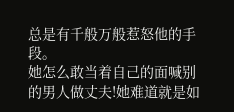总是有千般万般惹怒他的手段。
她怎么敢当着自己的面喊别的男人做丈夫!她难道就是如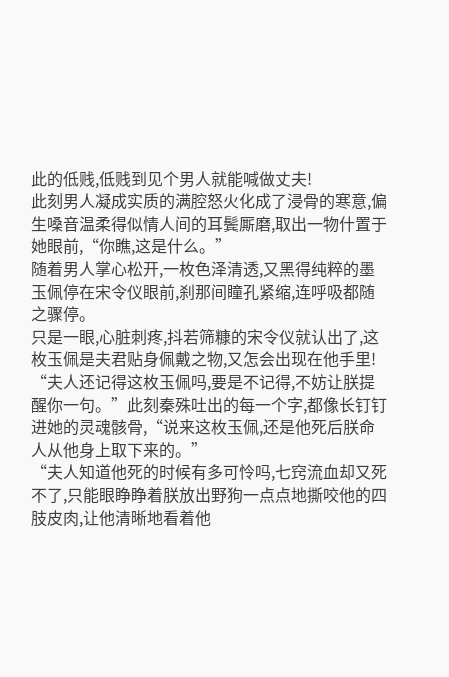此的低贱,低贱到见个男人就能喊做丈夫!
此刻男人凝成实质的满腔怒火化成了浸骨的寒意,偏生嗓音温柔得似情人间的耳鬓厮磨,取出一物什置于她眼前,“你瞧,这是什么。”
随着男人掌心松开,一枚色泽清透,又黑得纯粹的墨玉佩停在宋令仪眼前,刹那间瞳孔紧缩,连呼吸都随之骤停。
只是一眼,心脏刺疼,抖若筛糠的宋令仪就认出了,这枚玉佩是夫君贴身佩戴之物,又怎会出现在他手里!
“夫人还记得这枚玉佩吗,要是不记得,不妨让朕提醒你一句。”此刻秦殊吐出的每一个字,都像长钉钉进她的灵魂骸骨,“说来这枚玉佩,还是他死后朕命人从他身上取下来的。”
“夫人知道他死的时候有多可怜吗,七窍流血却又死不了,只能眼睁睁着朕放出野狗一点点地撕咬他的四肢皮肉,让他清晰地看着他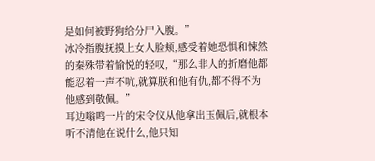是如何被野狗给分尸入腹。”
冰冷指腹抚摸上女人脸颊,感受着她恐惧和悚然的秦殊带着愉悦的轻叹,“那么非人的折磨他都能忍着一声不吭,就算朕和他有仇,都不得不为他感到敬佩。”
耳边嗡鸣一片的宋令仪从他拿出玉佩后,就根本听不清他在说什么,他只知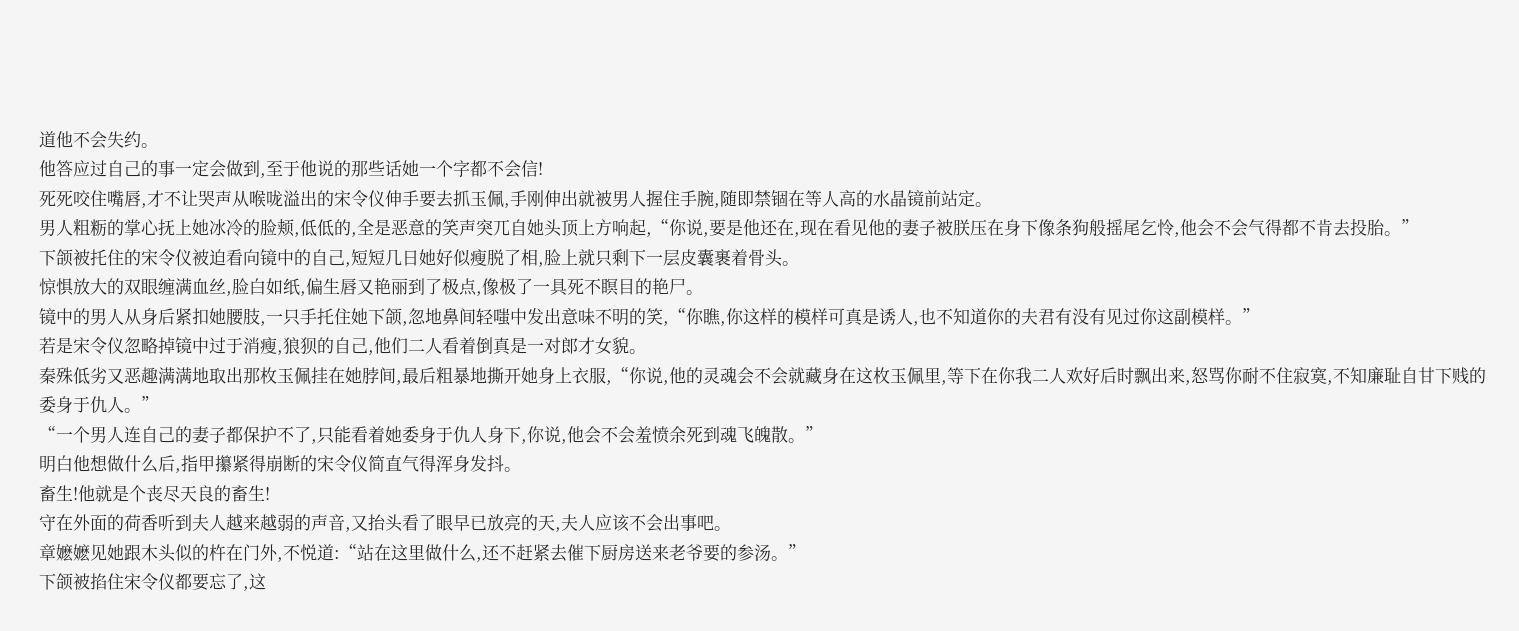道他不会失约。
他答应过自己的事一定会做到,至于他说的那些话她一个字都不会信!
死死咬住嘴唇,才不让哭声从喉咙溢出的宋令仪伸手要去抓玉佩,手刚伸出就被男人握住手腕,随即禁锢在等人高的水晶镜前站定。
男人粗粝的掌心抚上她冰冷的脸颊,低低的,全是恶意的笑声突兀自她头顶上方响起,“你说,要是他还在,现在看见他的妻子被朕压在身下像条狗般摇尾乞怜,他会不会气得都不肯去投胎。”
下颌被托住的宋令仪被迫看向镜中的自己,短短几日她好似瘦脱了相,脸上就只剩下一层皮囊裹着骨头。
惊惧放大的双眼缠满血丝,脸白如纸,偏生唇又艳丽到了极点,像极了一具死不瞑目的艳尸。
镜中的男人从身后紧扣她腰肢,一只手托住她下颌,忽地鼻间轻嗤中发出意味不明的笑,“你瞧,你这样的模样可真是诱人,也不知道你的夫君有没有见过你这副模样。”
若是宋令仪忽略掉镜中过于消瘦,狼狈的自己,他们二人看着倒真是一对郎才女貌。
秦殊低劣又恶趣满满地取出那枚玉佩挂在她脖间,最后粗暴地撕开她身上衣服,“你说,他的灵魂会不会就藏身在这枚玉佩里,等下在你我二人欢好后时飘出来,怒骂你耐不住寂寞,不知廉耻自甘下贱的委身于仇人。”
“一个男人连自己的妻子都保护不了,只能看着她委身于仇人身下,你说,他会不会羞愤余死到魂飞魄散。”
明白他想做什么后,指甲攥紧得崩断的宋令仪简直气得浑身发抖。
畜生!他就是个丧尽天良的畜生!
守在外面的荷香听到夫人越来越弱的声音,又抬头看了眼早已放亮的天,夫人应该不会出事吧。
章嬷嬷见她跟木头似的杵在门外,不悦道:“站在这里做什么,还不赶紧去催下厨房送来老爷要的参汤。”
下颌被掐住宋令仪都要忘了,这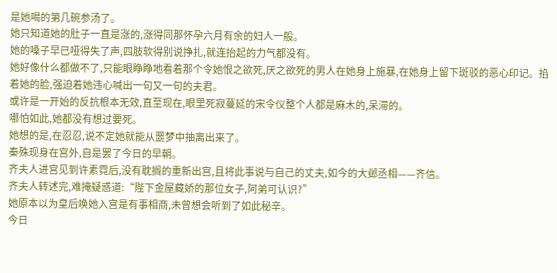是她喝的第几碗参汤了。
她只知道她的肚子一直是涨的,涨得同那怀孕六月有余的妇人一般。
她的嗓子早已哑得失了声,四肢软得别说挣扎,就连抬起的力气都没有。
她好像什么都做不了,只能眼睁睁地看着那个令她恨之欲死,厌之欲死的男人在她身上施暴,在她身上留下斑驳的恶心印记。掐着她的脸,强迫着她违心喊出一句又一句的夫君。
或许是一开始的反抗根本无效,直至现在,眼里死寂蔓延的宋令仪整个人都是麻木的,呆滞的。
哪怕如此,她都没有想过要死。
她想的是,在忍忍,说不定她就能从噩梦中抽离出来了。
秦殊现身在宫外,自是罢了今日的早朝。
齐夫人进宫见到许素霓后,没有耽搁的重新出宫,且将此事说与自己的丈夫,如今的大邺丞相——齐信。
齐夫人转述完,难掩疑惑道:“陛下金屋藏娇的那位女子,阿弟可认识?”
她原本以为皇后唤她入宫是有事相商,未曾想会听到了如此秘辛。
今日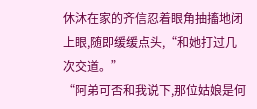休沐在家的齐信忍着眼角抽搐地闭上眼,随即缓缓点头,“和她打过几次交道。”
“阿弟可否和我说下,那位姑娘是何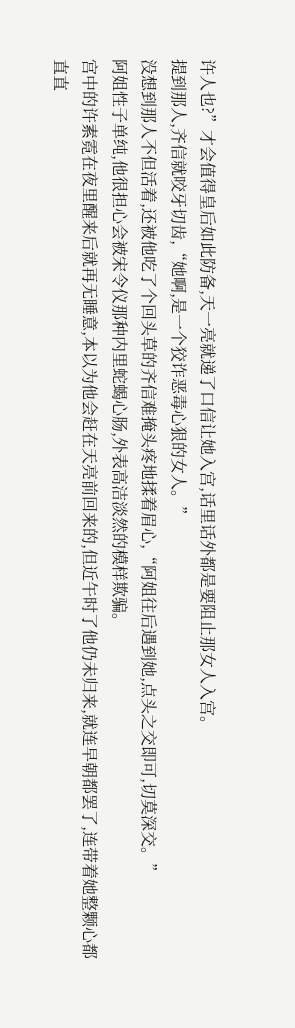许人也?”才会值得皇后如此防备,天一亮就递了口信让她入宫,话里话外都是要阻止那女人入宫。
提到那人,齐信就咬牙切齿,“她啊,是一个狡诈恶毒心狠的女人。”
没想到那人不但活着,还被他吃了个回头草的齐信难掩头疼地揉着眉心,“阿姐往后遇到她,点头之交即可,切莫深交。”
阿姐性子单纯,他很担心会被宋令仪那种内里蛇蝎心肠,外表高洁淡然的模样欺骗。
宫中的许素霓在夜里醒来后就再无睡意,本以为他会赶在天亮前回来的,但近午时了他仍未归来,就连早朝都罢了,连带着她整颗心都直直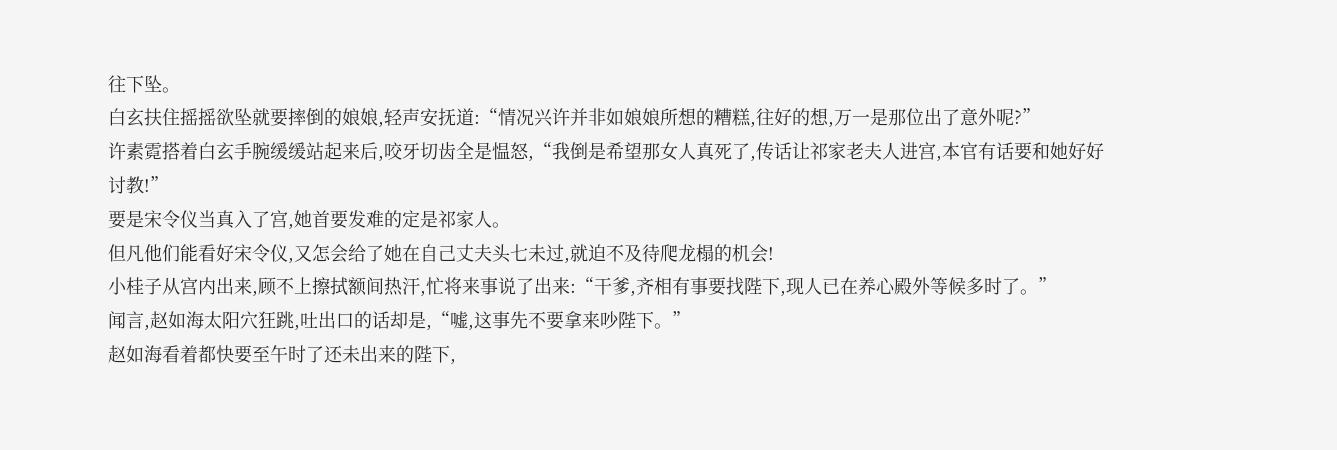往下坠。
白玄扶住摇摇欲坠就要摔倒的娘娘,轻声安抚道:“情况兴许并非如娘娘所想的糟糕,往好的想,万一是那位出了意外呢?”
许素霓搭着白玄手腕缓缓站起来后,咬牙切齿全是愠怒,“我倒是希望那女人真死了,传话让祁家老夫人进宫,本官有话要和她好好讨教!”
要是宋令仪当真入了宫,她首要发难的定是祁家人。
但凡他们能看好宋令仪,又怎会给了她在自己丈夫头七未过,就迫不及待爬龙榻的机会!
小桂子从宫内出来,顾不上擦拭额间热汗,忙将来事说了出来:“干爹,齐相有事要找陛下,现人已在养心殿外等候多时了。”
闻言,赵如海太阳穴狂跳,吐出口的话却是,“嘘,这事先不要拿来吵陛下。”
赵如海看着都快要至午时了还未出来的陛下,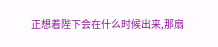正想着陛下会在什么时候出来,那扇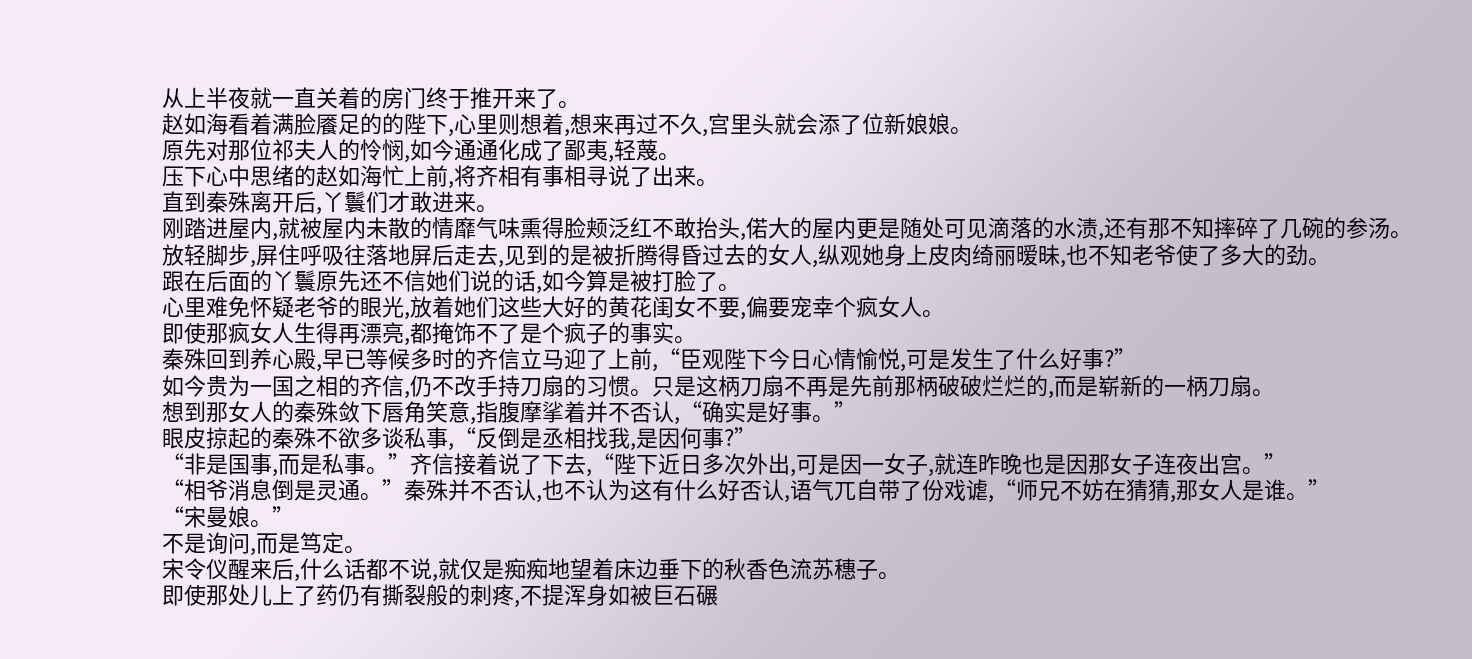从上半夜就一直关着的房门终于推开来了。
赵如海看着满脸餍足的的陛下,心里则想着,想来再过不久,宫里头就会添了位新娘娘。
原先对那位祁夫人的怜悯,如今通通化成了鄙夷,轻蔑。
压下心中思绪的赵如海忙上前,将齐相有事相寻说了出来。
直到秦殊离开后,丫鬟们才敢进来。
刚踏进屋内,就被屋内未散的情靡气味熏得脸颊泛红不敢抬头,偌大的屋内更是随处可见滴落的水渍,还有那不知摔碎了几碗的参汤。
放轻脚步,屏住呼吸往落地屏后走去,见到的是被折腾得昏过去的女人,纵观她身上皮肉绮丽暧昧,也不知老爷使了多大的劲。
跟在后面的丫鬟原先还不信她们说的话,如今算是被打脸了。
心里难免怀疑老爷的眼光,放着她们这些大好的黄花闺女不要,偏要宠幸个疯女人。
即使那疯女人生得再漂亮,都掩饰不了是个疯子的事实。
秦殊回到养心殿,早已等候多时的齐信立马迎了上前,“臣观陛下今日心情愉悦,可是发生了什么好事?”
如今贵为一国之相的齐信,仍不改手持刀扇的习惯。只是这柄刀扇不再是先前那柄破破烂烂的,而是崭新的一柄刀扇。
想到那女人的秦殊敛下唇角笑意,指腹摩挲着并不否认,“确实是好事。”
眼皮掠起的秦殊不欲多谈私事,“反倒是丞相找我,是因何事?”
“非是国事,而是私事。”齐信接着说了下去,“陛下近日多次外出,可是因一女子,就连昨晚也是因那女子连夜出宫。”
“相爷消息倒是灵通。”秦殊并不否认,也不认为这有什么好否认,语气兀自带了份戏谑,“师兄不妨在猜猜,那女人是谁。”
“宋曼娘。”
不是询问,而是笃定。
宋令仪醒来后,什么话都不说,就仅是痴痴地望着床边垂下的秋香色流苏穗子。
即使那处儿上了药仍有撕裂般的刺疼,不提浑身如被巨石碾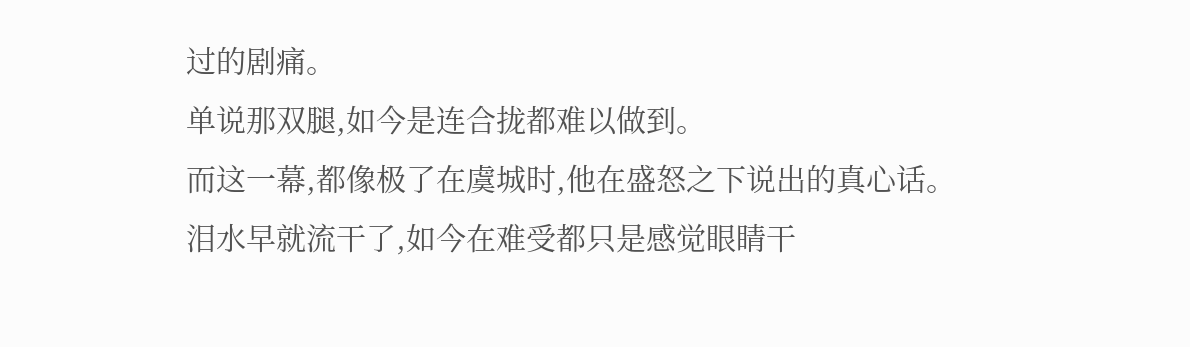过的剧痛。
单说那双腿,如今是连合拢都难以做到。
而这一幕,都像极了在虞城时,他在盛怒之下说出的真心话。
泪水早就流干了,如今在难受都只是感觉眼睛干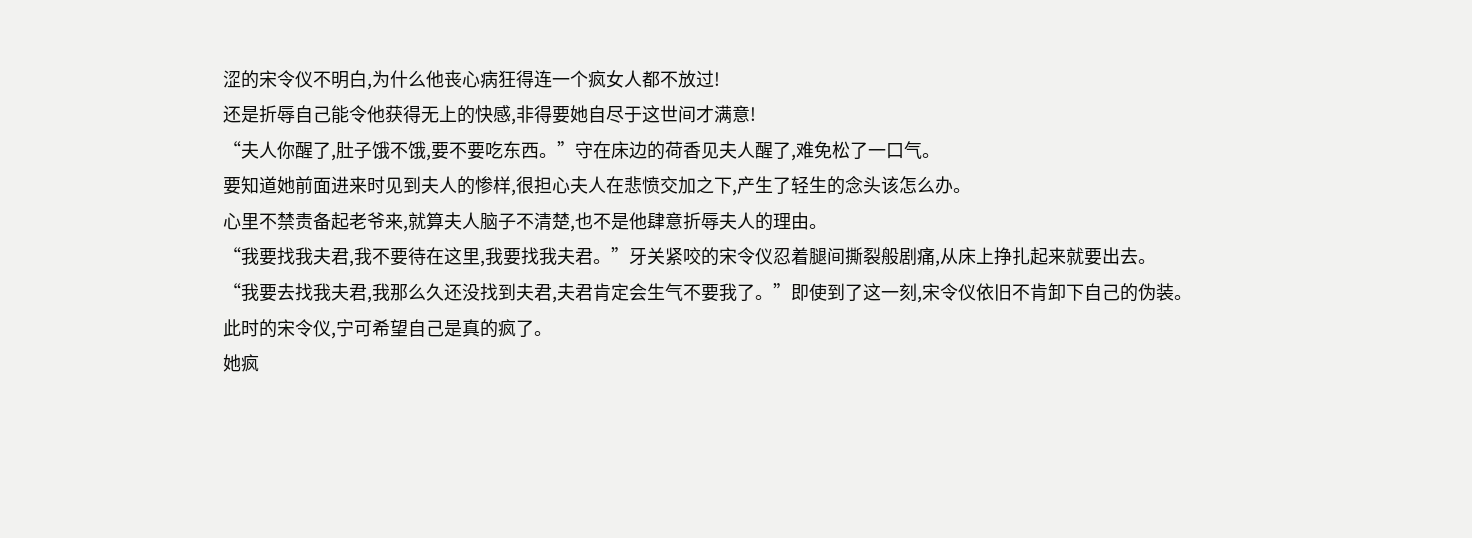涩的宋令仪不明白,为什么他丧心病狂得连一个疯女人都不放过!
还是折辱自己能令他获得无上的快感,非得要她自尽于这世间才满意!
“夫人你醒了,肚子饿不饿,要不要吃东西。”守在床边的荷香见夫人醒了,难免松了一口气。
要知道她前面进来时见到夫人的惨样,很担心夫人在悲愤交加之下,产生了轻生的念头该怎么办。
心里不禁责备起老爷来,就算夫人脑子不清楚,也不是他肆意折辱夫人的理由。
“我要找我夫君,我不要待在这里,我要找我夫君。”牙关紧咬的宋令仪忍着腿间撕裂般剧痛,从床上挣扎起来就要出去。
“我要去找我夫君,我那么久还没找到夫君,夫君肯定会生气不要我了。”即使到了这一刻,宋令仪依旧不肯卸下自己的伪装。
此时的宋令仪,宁可希望自己是真的疯了。
她疯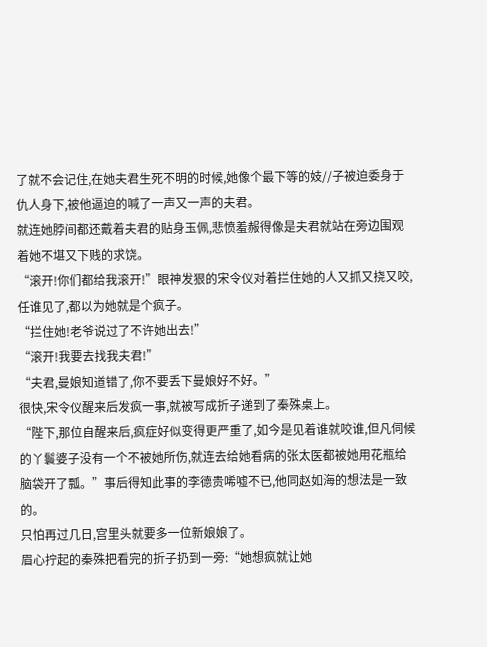了就不会记住,在她夫君生死不明的时候,她像个最下等的妓//子被迫委身于仇人身下,被他逼迫的喊了一声又一声的夫君。
就连她脖间都还戴着夫君的贴身玉佩,悲愤羞赧得像是夫君就站在旁边围观着她不堪又下贱的求饶。
“滚开!你们都给我滚开!”眼神发狠的宋令仪对着拦住她的人又抓又挠又咬,任谁见了,都以为她就是个疯子。
“拦住她!老爷说过了不许她出去!”
“滚开!我要去找我夫君!”
“夫君,曼娘知道错了,你不要丢下曼娘好不好。”
很快,宋令仪醒来后发疯一事,就被写成折子递到了秦殊桌上。
“陛下,那位自醒来后,疯症好似变得更严重了,如今是见着谁就咬谁,但凡伺候的丫鬟婆子没有一个不被她所伤,就连去给她看病的张太医都被她用花瓶给脑袋开了瓢。”事后得知此事的李德贵唏嘘不已,他同赵如海的想法是一致的。
只怕再过几日,宫里头就要多一位新娘娘了。
眉心拧起的秦殊把看完的折子扔到一旁:“她想疯就让她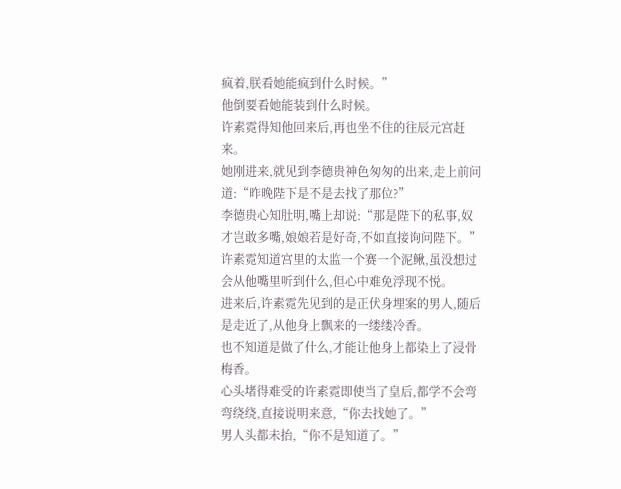疯着,朕看她能疯到什么时候。”
他倒要看她能装到什么时候。
许素霓得知他回来后,再也坐不住的往辰元宫赶来。
她刚进来,就见到李德贵神色匆匆的出来,走上前问道:“昨晚陛下是不是去找了那位?”
李德贵心知肚明,嘴上却说:“那是陛下的私事,奴才岂敢多嘴,娘娘若是好奇,不如直接询问陛下。”
许素霓知道宫里的太监一个赛一个泥鳅,虽没想过会从他嘴里听到什么,但心中难免浮现不悦。
进来后,许素霓先见到的是正伏身埋案的男人,随后是走近了,从他身上飘来的一缕缕冷香。
也不知道是做了什么,才能让他身上都染上了浸骨梅香。
心头堵得难受的许素霓即使当了皇后,都学不会弯弯绕绕,直接说明来意,“你去找她了。”
男人头都未抬,“你不是知道了。”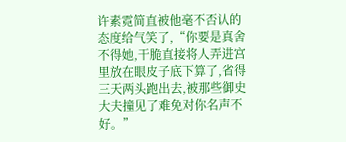许素霓简直被他毫不否认的态度给气笑了,“你要是真舍不得她,干脆直接将人弄进宫里放在眼皮子底下算了,省得三天两头跑出去,被那些御史大夫撞见了难免对你名声不好。”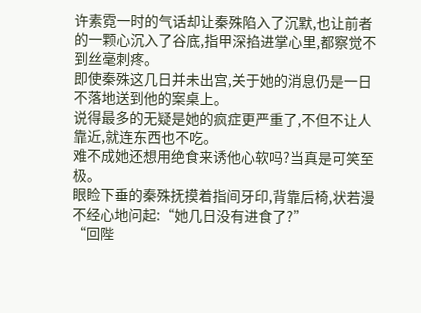许素霓一时的气话却让秦殊陷入了沉默,也让前者的一颗心沉入了谷底,指甲深掐进掌心里,都察觉不到丝毫刺疼。
即使秦殊这几日并未出宫,关于她的消息仍是一日不落地送到他的案桌上。
说得最多的无疑是她的疯症更严重了,不但不让人靠近,就连东西也不吃。
难不成她还想用绝食来诱他心软吗?当真是可笑至极。
眼睑下垂的秦殊抚摸着指间牙印,背靠后椅,状若漫不经心地问起:“她几日没有进食了?”
“回陛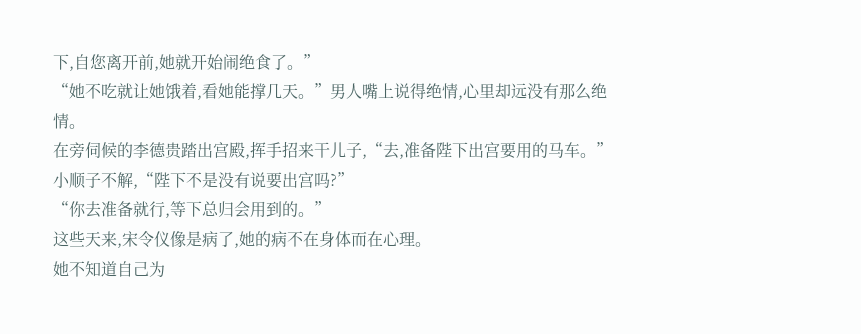下,自您离开前,她就开始闹绝食了。”
“她不吃就让她饿着,看她能撑几天。”男人嘴上说得绝情,心里却远没有那么绝情。
在旁伺候的李德贵踏出宫殿,挥手招来干儿子,“去,准备陛下出宫要用的马车。”
小顺子不解,“陛下不是没有说要出宫吗?”
“你去准备就行,等下总归会用到的。”
这些天来,宋令仪像是病了,她的病不在身体而在心理。
她不知道自己为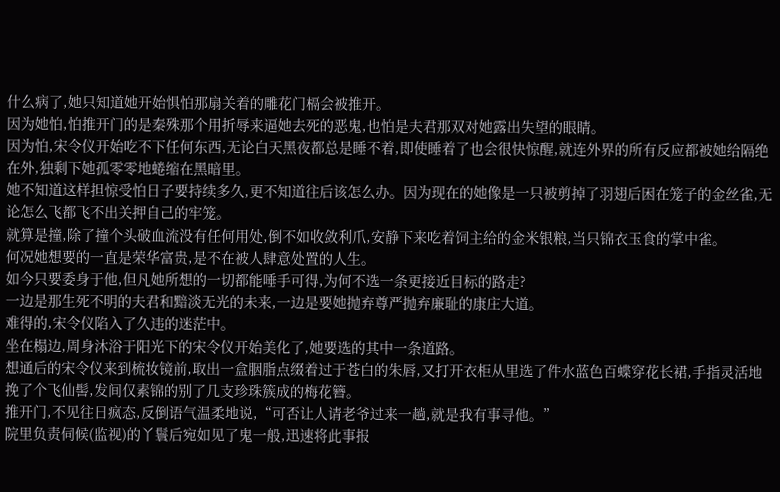什么病了,她只知道她开始惧怕那扇关着的雕花门槅会被推开。
因为她怕,怕推开门的是秦殊那个用折辱来逼她去死的恶鬼,也怕是夫君那双对她露出失望的眼睛。
因为怕,宋令仪开始吃不下任何东西,无论白天黑夜都总是睡不着,即使睡着了也会很快惊醒,就连外界的所有反应都被她给隔绝在外,独剩下她孤零零地蜷缩在黑暗里。
她不知道这样担惊受怕日子要持续多久,更不知道往后该怎么办。因为现在的她像是一只被剪掉了羽翅后困在笼子的金丝雀,无论怎么飞都飞不出关押自己的牢笼。
就算是撞,除了撞个头破血流没有任何用处,倒不如收敛利爪,安静下来吃着饲主给的金米银粮,当只锦衣玉食的掌中雀。
何况她想要的一直是荣华富贵,是不在被人肆意处置的人生。
如今只要委身于他,但凡她所想的一切都能唾手可得,为何不选一条更接近目标的路走?
一边是那生死不明的夫君和黯淡无光的未来,一边是要她抛弃尊严抛弃廉耻的康庄大道。
难得的,宋令仪陷入了久违的迷茫中。
坐在榻边,周身沐浴于阳光下的宋令仪开始美化了,她要选的其中一条道路。
想通后的宋令仪来到梳妆镜前,取出一盒胭脂点缀着过于苍白的朱唇,又打开衣柜从里选了件水蓝色百蝶穿花长裙,手指灵活地挽了个飞仙髻,发间仅素锦的别了几支珍珠簇成的梅花簪。
推开门,不见往日疯态,反倒语气温柔地说,“可否让人请老爷过来一趟,就是我有事寻他。”
院里负责伺候(监视)的丫鬟后宛如见了鬼一般,迅速将此事报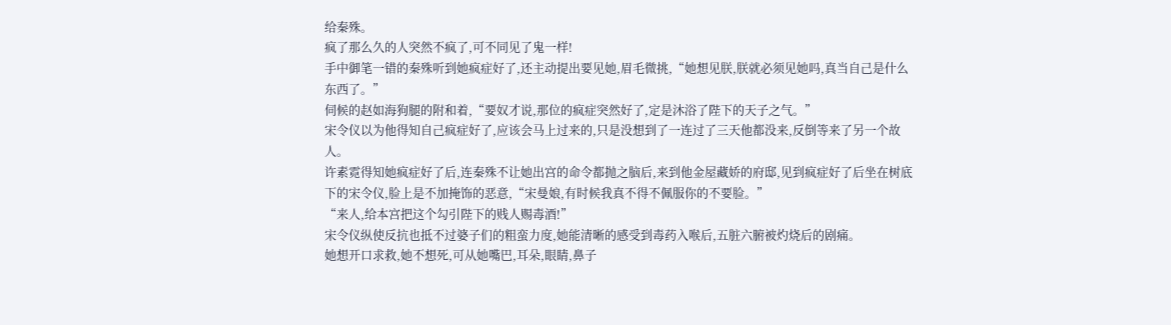给秦殊。
疯了那么久的人突然不疯了,可不同见了鬼一样!
手中御笔一错的秦殊听到她疯症好了,还主动提出要见她,眉毛微挑,“她想见朕,朕就必须见她吗,真当自己是什么东西了。”
伺候的赵如海狗腿的附和着,“要奴才说,那位的疯症突然好了,定是沐浴了陛下的天子之气。”
宋令仪以为他得知自己疯症好了,应该会马上过来的,只是没想到了一连过了三天他都没来,反倒等来了另一个故人。
许素霓得知她疯症好了后,连秦殊不让她出宫的命令都抛之脑后,来到他金屋藏娇的府邸,见到疯症好了后坐在树底下的宋令仪,脸上是不加掩饰的恶意,“宋曼娘,有时候我真不得不佩服你的不要脸。”
“来人,给本宫把这个勾引陛下的贱人赐毒酒!”
宋令仪纵使反抗也抵不过婆子们的粗蛮力度,她能清晰的感受到毒药入喉后,五脏六腑被灼烧后的剧痛。
她想开口求救,她不想死,可从她嘴巴,耳朵,眼睛,鼻子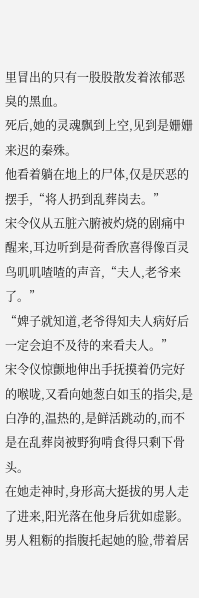里冒出的只有一股股散发着浓郁恶臭的黑血。
死后,她的灵魂飘到上空,见到是姗姗来迟的秦殊。
他看着躺在地上的尸体,仅是厌恶的摆手,“将人扔到乱葬岗去。”
宋令仪从五脏六腑被灼烧的剧痛中醒来,耳边听到是荷香欣喜得像百灵鸟叽叽喳喳的声音,“夫人,老爷来了。”
“婢子就知道,老爷得知夫人病好后一定会迫不及待的来看夫人。”
宋令仪惊颤地伸出手抚摸着仍完好的喉咙,又看向她葱白如玉的指尖,是白净的,温热的,是鲜活跳动的,而不是在乱葬岗被野狗啃食得只剩下骨头。
在她走神时,身形高大挺拔的男人走了进来,阳光落在他身后犹如虚影。
男人粗粝的指腹托起她的脸,带着居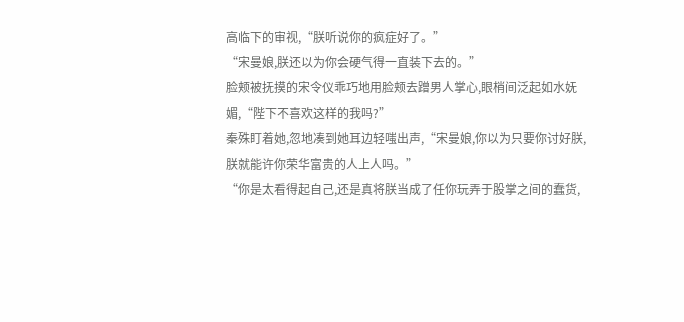高临下的审视,“朕听说你的疯症好了。”
“宋曼娘,朕还以为你会硬气得一直装下去的。”
脸颊被抚摸的宋令仪乖巧地用脸颊去蹭男人掌心,眼梢间泛起如水妩媚,“陛下不喜欢这样的我吗?”
秦殊盯着她,忽地凑到她耳边轻嗤出声,“宋曼娘,你以为只要你讨好朕,朕就能许你荣华富贵的人上人吗。”
“你是太看得起自己,还是真将朕当成了任你玩弄于股掌之间的蠢货,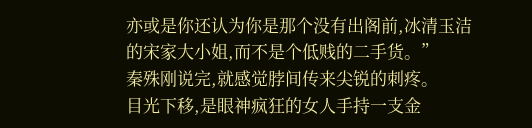亦或是你还认为你是那个没有出阁前,冰清玉洁的宋家大小姐,而不是个低贱的二手货。”
秦殊刚说完,就感觉脖间传来尖锐的刺疼。
目光下移,是眼神疯狂的女人手持一支金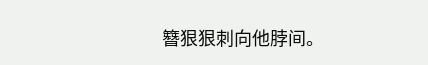簪狠狠刺向他脖间。